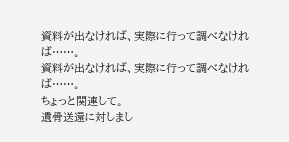資料が出なければ、実際に行って調べなければ……。
資料が出なければ、実際に行って調べなければ……。
ちょっと関連して。
遺骨送還に対しまし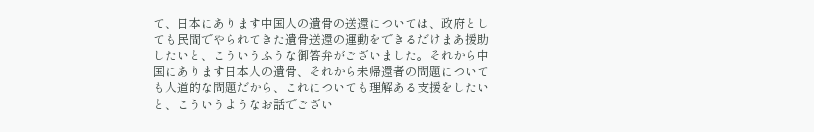て、日本にあります中国人の遺骨の送還については、政府としても民間でやられてきた遺骨送還の運動をできるだけまあ援助したいと、こういうふうな御答弁がございました。それから中国にあります日本人の遺骨、それから未帰還者の問題についても人道的な問題だから、これについても理解ある支援をしたいと、こういうようなお話でござい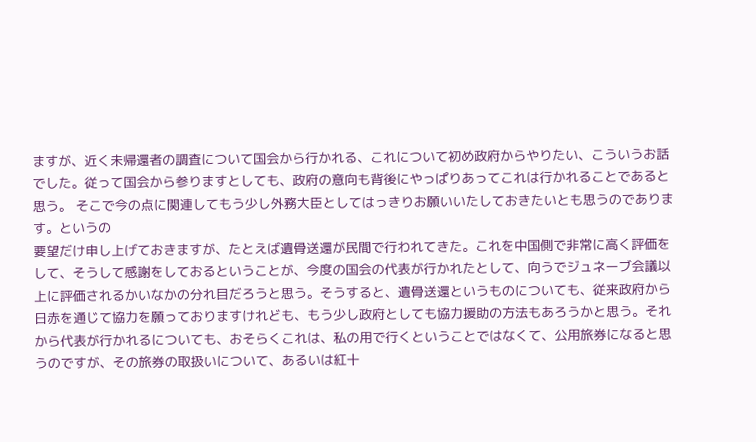ますが、近く未帰還者の調査について国会から行かれる、これについて初め政府からやりたい、こういうお話でした。従って国会から参りますとしても、政府の意向も背後にやっぱりあってこれは行かれることであると思う。 そこで今の点に関連してもう少し外務大臣としてはっきりお願いいたしておきたいとも思うのであります。というの
要望だけ申し上げておきますが、たとえば遺骨送還が民間で行われてきた。これを中国側で非常に高く評価をして、そうして感謝をしておるということが、今度の国会の代表が行かれたとして、向うでジュネーブ会議以上に評価されるかいなかの分れ目だろうと思う。そうすると、遺骨送還というものについても、従来政府から日赤を通じて協力を願っておりますけれども、もう少し政府としても協力援助の方法もあろうかと思う。それから代表が行かれるについても、おそらくこれは、私の用で行くということではなくて、公用旅券になると思うのですが、その旅券の取扱いについて、あるいは紅十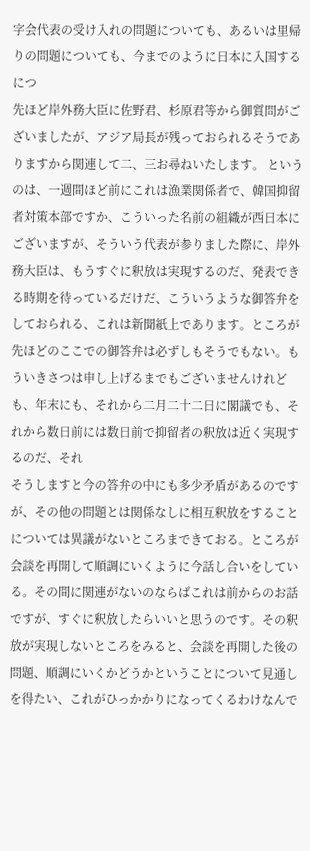字会代表の受け入れの問題についても、あるいは里帰りの問題についても、今までのように日本に入国するにつ
先ほど岸外務大臣に佐野君、杉原君等から御質問がございましたが、アジア局長が残っておられるそうでありますから関連して二、三お尋ねいたします。 というのは、一週間ほど前にこれは漁業関係者で、韓国抑留者対策本部ですか、こういった名前の組織が西日本にございますが、そういう代表が参りました際に、岸外務大臣は、もうすぐに釈放は実現するのだ、発表できる時期を待っているだけだ、こういうような御答弁をしておられる、これは新聞紙上であります。ところが先ほどのここでの御答弁は必ずしもそうでもない。もういきさつは申し上げるまでもございませんけれども、年末にも、それから二月二十二日に閣議でも、それから数日前には数日前で抑留者の釈放は近く実現するのだ、それ
そうしますと今の答弁の中にも多少矛盾があるのですが、その他の問題とは関係なしに相互釈放をすることについては異議がないところまできておる。ところが会談を再開して順調にいくように今話し合いをしている。その間に関連がないのならばこれは前からのお話ですが、すぐに釈放したらいいと思うのです。その釈放が実現しないところをみると、会談を再開した後の問題、順調にいくかどうかということについて見通しを得たい、これがひっかかりになってくるわけなんで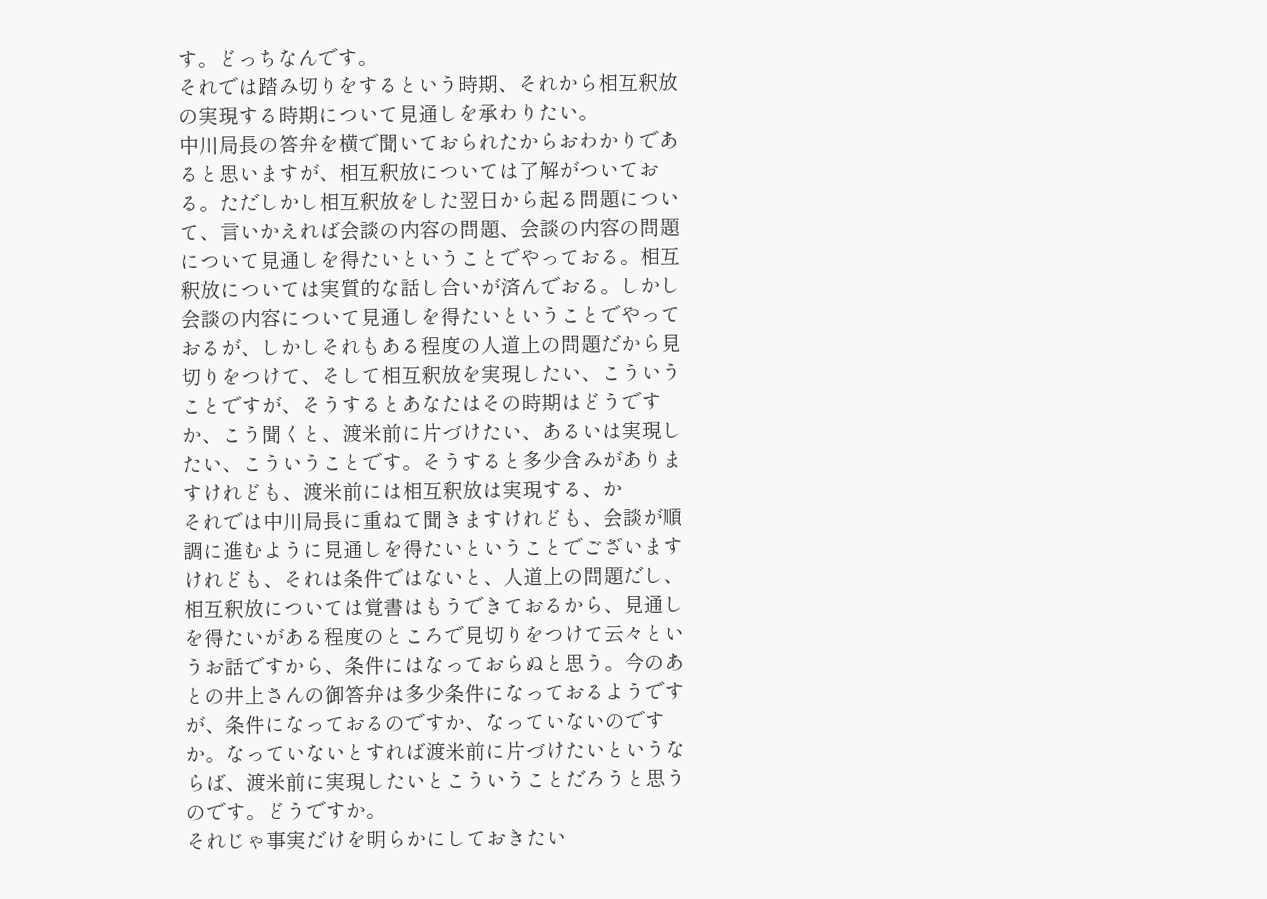す。どっちなんです。
それでは踏み切りをするという時期、それから相互釈放の実現する時期について見通しを承わりたい。
中川局長の答弁を横で聞いておられたからおわかりであると思いますが、相互釈放については了解がついておる。ただしかし相互釈放をした翌日から起る問題について、言いかえれば会談の内容の問題、会談の内容の問題について見通しを得たいということでやっておる。相互釈放については実質的な話し合いが済んでおる。しかし会談の内容について見通しを得たいということでやっておるが、しかしそれもある程度の人道上の問題だから見切りをつけて、そして相互釈放を実現したい、こういうことですが、そうするとあなたはその時期はどうですか、こう聞くと、渡米前に片づけたい、あるいは実現したい、こういうことです。そうすると多少含みがありますけれども、渡米前には相互釈放は実現する、か
それでは中川局長に重ねて聞きますけれども、会談が順調に進むように見通しを得たいということでございますけれども、それは条件ではないと、人道上の問題だし、相互釈放については覚書はもうできておるから、見通しを得たいがある程度のところで見切りをつけて云々というお話ですから、条件にはなっておらぬと思う。今のあとの井上さんの御答弁は多少条件になっておるようですが、条件になっておるのですか、なっていないのですか。なっていないとすれば渡米前に片づけたいというならば、渡米前に実現したいとこういうことだろうと思うのです。どうですか。
それじゃ事実だけを明らかにしておきたい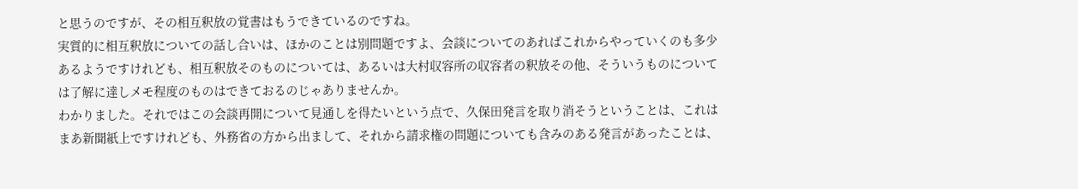と思うのですが、その相互釈放の覚書はもうできているのですね。
実質的に相互釈放についての話し合いは、ほかのことは別問題ですよ、会談についてのあればこれからやっていくのも多少あるようですけれども、相互釈放そのものについては、あるいは大村収容所の収容者の釈放その他、そういうものについては了解に達しメモ程度のものはできておるのじゃありませんか。
わかりました。それではこの会談再開について見通しを得たいという点で、久保田発言を取り消そうということは、これはまあ新聞紙上ですけれども、外務省の方から出まして、それから請求権の問題についても含みのある発言があったことは、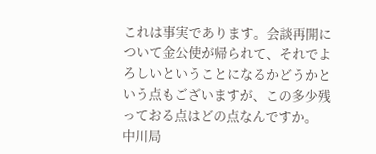これは事実であります。会談再開について金公使が帰られて、それでよろしいということになるかどうかという点もございますが、この多少残っておる点はどの点なんですか。
中川局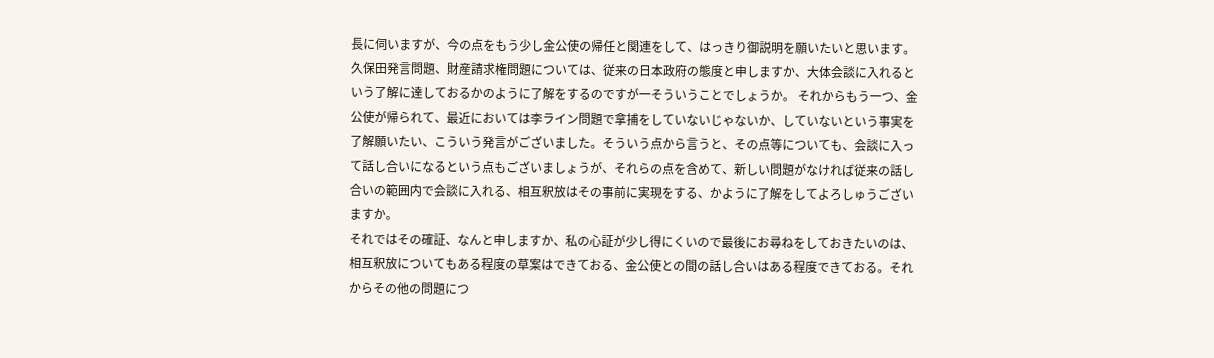長に伺いますが、今の点をもう少し金公使の帰任と関連をして、はっきり御説明を願いたいと思います。
久保田発言問題、財産請求権問題については、従来の日本政府の態度と申しますか、大体会談に入れるという了解に達しておるかのように了解をするのですが一そういうことでしょうか。 それからもう一つ、金公使が帰られて、最近においては李ライン問題で拿捕をしていないじゃないか、していないという事実を了解願いたい、こういう発言がございました。そういう点から言うと、その点等についても、会談に入って話し合いになるという点もございましょうが、それらの点を含めて、新しい問題がなければ従来の話し合いの範囲内で会談に入れる、相互釈放はその事前に実現をする、かように了解をしてよろしゅうございますか。
それではその確証、なんと申しますか、私の心証が少し得にくいので最後にお尋ねをしておきたいのは、相互釈放についてもある程度の草案はできておる、金公使との間の話し合いはある程度できておる。それからその他の問題につ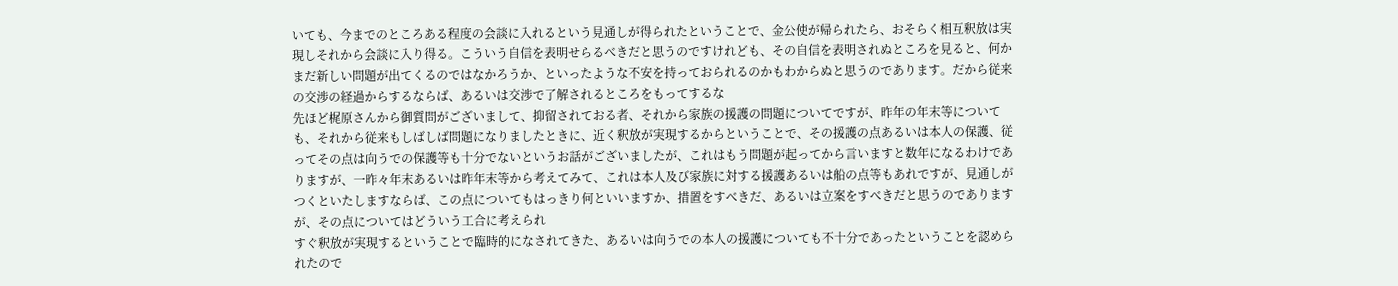いても、今までのところある程度の会談に入れるという見通しが得られたということで、金公使が帰られたら、おそらく相互釈放は実現しそれから会談に入り得る。こういう自信を表明せらるべきだと思うのですけれども、その自信を表明されぬところを見ると、何かまだ新しい問題が出てくるのではなかろうか、といったような不安を持っておられるのかもわからぬと思うのであります。だから従来の交渉の経過からするならば、あるいは交渉で了解されるところをもってするな
先ほど梶原さんから御質問がございまして、抑留されておる者、それから家族の援護の問題についてですが、昨年の年末等についても、それから従来もしばしば問題になりましたときに、近く釈放が実現するからということで、その援護の点あるいは本人の保護、従ってその点は向うでの保護等も十分でないというお話がございましたが、これはもう問題が起ってから言いますと数年になるわけでありますが、一昨々年末あるいは昨年末等から考えてみて、これは本人及び家族に対する援護あるいは船の点等もあれですが、見通しがつくといたしますならば、この点についてもはっきり何といいますか、措置をすべきだ、あるいは立案をすべきだと思うのでありますが、その点についてはどういう工合に考えられ
すぐ釈放が実現するということで臨時的になされてきた、あるいは向うでの本人の援護についても不十分であったということを認められたので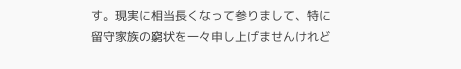す。現実に相当長くなって参りまして、特に留守家族の窮状を一々申し上げませんけれど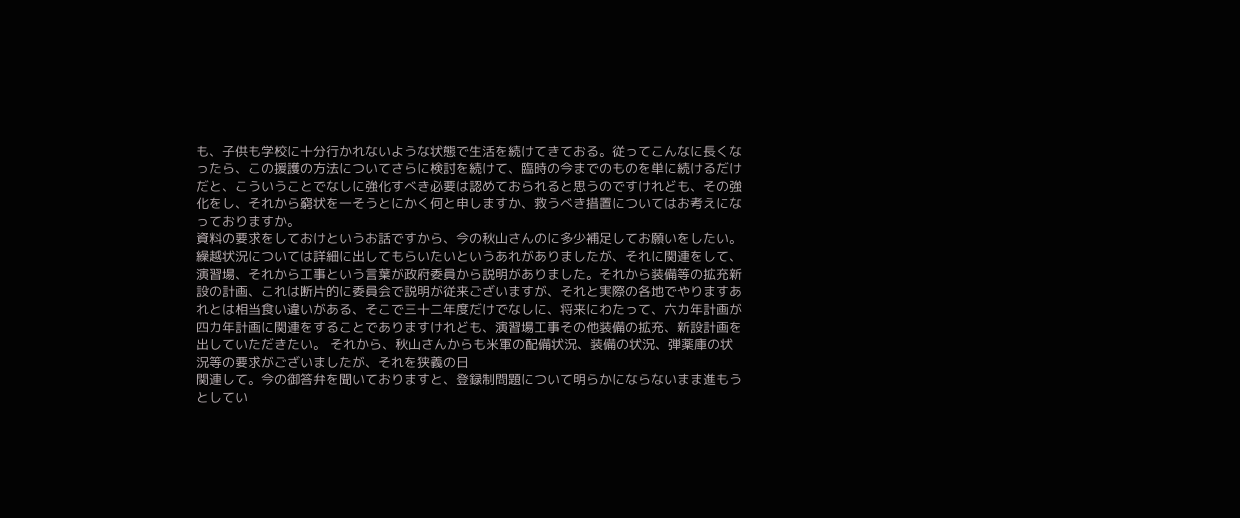も、子供も学校に十分行かれないような状態で生活を続けてきておる。従ってこんなに長くなったら、この援護の方法についてさらに検討を続けて、臨時の今までのものを単に続けるだけだと、こういうことでなしに強化すべき必要は認めておられると思うのですけれども、その強化をし、それから窮状を一そうとにかく何と申しますか、救うべき措置についてはお考えになっておりますか。
資料の要求をしておけというお話ですから、今の秋山さんのに多少補足してお願いをしたい。 繰越状況については詳細に出してもらいたいというあれがありましたが、それに関連をして、演習場、それから工事という言葉が政府委員から説明がありました。それから装備等の拡充新設の計画、これは断片的に委員会で説明が従来ございますが、それと実際の各地でやりますあれとは相当食い違いがある、そこで三十二年度だけでなしに、将来にわたって、六カ年計画が四カ年計画に関連をすることでありますけれども、演習場工事その他装備の拡充、新設計画を出していただきたい。 それから、秋山さんからも米軍の配備状況、装備の状況、弾薬庫の状況等の要求がございましたが、それを狭義の日
関連して。今の御答弁を聞いておりますと、登録制問題について明らかにならないまま進もうとしてい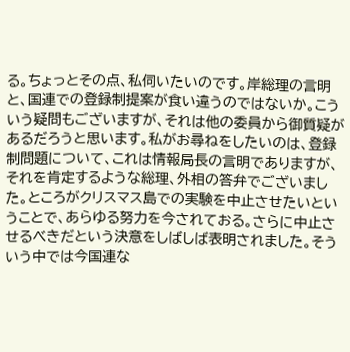る。ちょっとその点、私伺いたいのです。岸総理の言明と、国連での登録制提案が食い違うのではないか。こういう疑問もございますが、それは他の委員から御質疑があるだろうと思います。私がお尋ねをしたいのは、登録制問題について、これは情報局長の言明でありますが、それを肯定するような総理、外相の答弁でございました。ところがクリスマス島での実験を中止させたいということで、あらゆる努力を今されておる。さらに中止させるべきだという決意をしばしば表明されました。そういう中では今国連な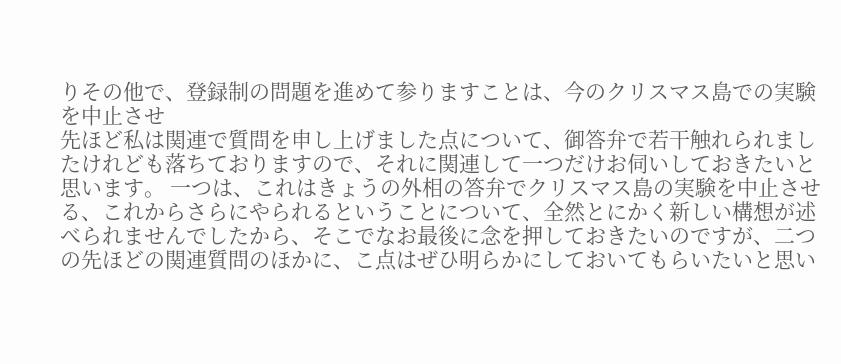りその他で、登録制の問題を進めて参りますことは、今のクリスマス島での実験を中止させ
先ほど私は関連で質問を申し上げました点について、御答弁で若干触れられましたけれども落ちておりますので、それに関連して一つだけお伺いしておきたいと思います。 一つは、これはきょうの外相の答弁でクリスマス島の実験を中止させる、これからさらにやられるということについて、全然とにかく新しい構想が述べられませんでしたから、そこでなお最後に念を押しておきたいのですが、二つの先ほどの関連質問のほかに、こ点はぜひ明らかにしておいてもらいたいと思い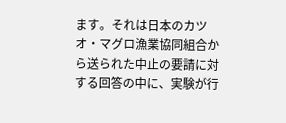ます。それは日本のカツオ・マグロ漁業協同組合から送られた中止の要請に対する回答の中に、実験が行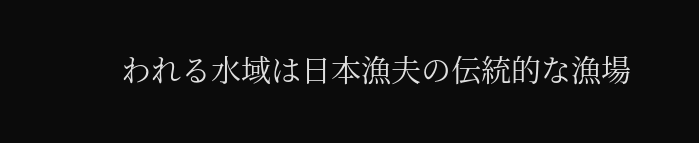われる水域は日本漁夫の伝統的な漁場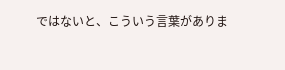ではないと、こういう言葉がありま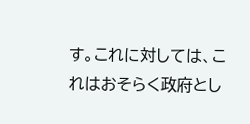す。これに対しては、これはおそらく政府とし